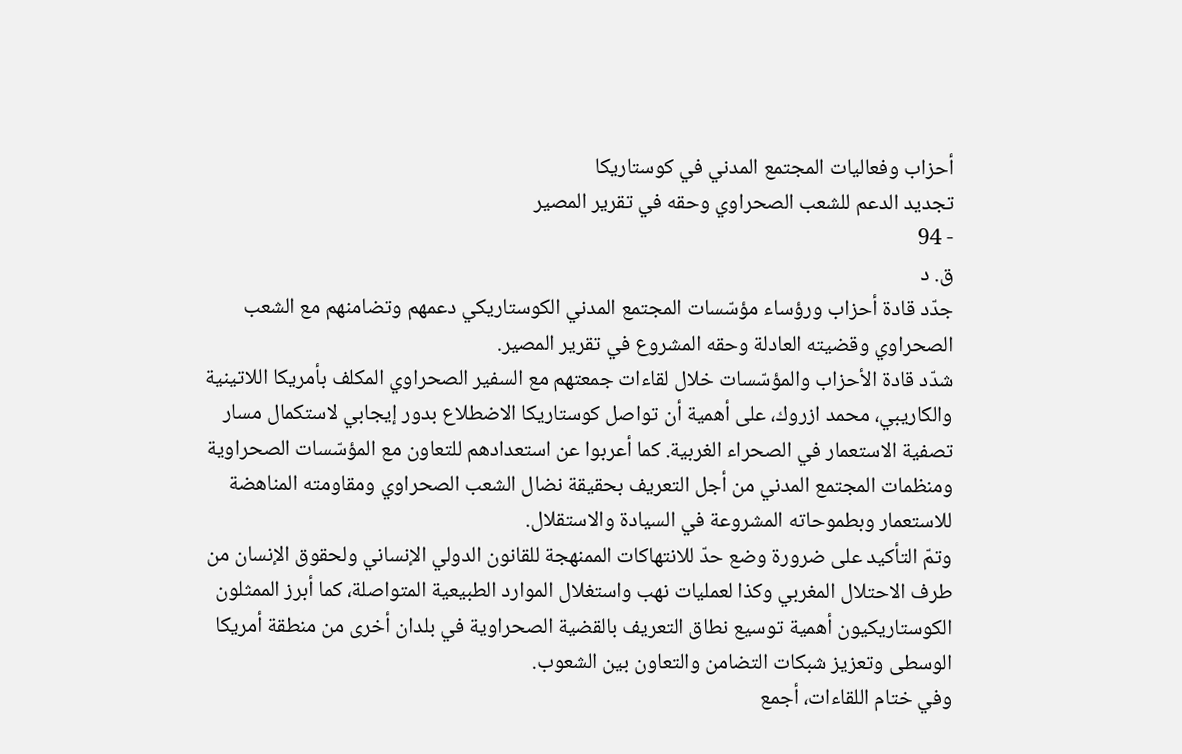أحزاب وفعاليات المجتمع المدني في كوستاريكا
تجديد الدعم للشعب الصحراوي وحقه في تقرير المصير
- 94
ق. د
جدّد قادة أحزاب ورؤساء مؤسّسات المجتمع المدني الكوستاريكي دعمهم وتضامنهم مع الشعب الصحراوي وقضيته العادلة وحقه المشروع في تقرير المصير.
شدّد قادة الأحزاب والمؤسّسات خلال لقاءات جمعتهم مع السفير الصحراوي المكلف بأمريكا اللاتينية والكاريبي، محمد ازروك، على أهمية أن تواصل كوستاريكا الاضطلاع بدور إيجابي لاستكمال مسار تصفية الاستعمار في الصحراء الغربية. كما أعربوا عن استعدادهم للتعاون مع المؤسّسات الصحراوية ومنظمات المجتمع المدني من أجل التعريف بحقيقة نضال الشعب الصحراوي ومقاومته المناهضة للاستعمار وبطموحاته المشروعة في السيادة والاستقلال.
وتمّ التأكيد على ضرورة وضع حدّ للانتهاكات الممنهجة للقانون الدولي الإنساني ولحقوق الإنسان من طرف الاحتلال المغربي وكذا لعمليات نهب واستغلال الموارد الطبيعية المتواصلة، كما أبرز الممثلون الكوستاريكيون أهمية توسيع نطاق التعريف بالقضية الصحراوية في بلدان أخرى من منطقة أمريكا الوسطى وتعزيز شبكات التضامن والتعاون بين الشعوب.
وفي ختام اللقاءات، أجمع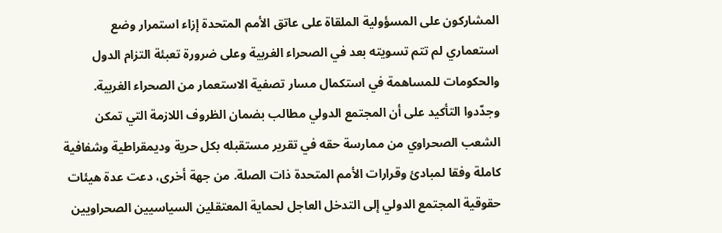المشاركون على المسؤولية الملقاة على عاتق الأمم المتحدة إزاء استمرار وضع استعماري لم تتم تسويته بعد في الصحراء الغربية وعلى ضرورة تعبئة التزام الدول والحكومات للمساهمة في استكمال مسار تصفية الاستعمار من الصحراء الغربية. وجدّدوا التأكيد على أن المجتمع الدولي مطالب بضمان الظروف اللازمة التي تمكن الشعب الصحراوي من ممارسة حقه في تقرير مستقبله بكل حرية وديمقراطية وشفافية كاملة وفقا لمبادئ وقرارات الأمم المتحدة ذات الصلة. من جهة أخرى، دعت عدة هيئات حقوقية المجتمع الدولي إلى التدخل العاجل لحماية المعتقلين السياسيين الصحراويين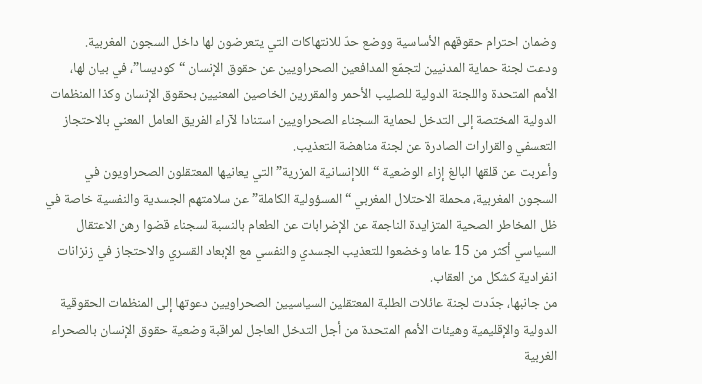وضمان احترام حقوقهم الأساسية ووضع حدّ للانتهاكات التي يتعرضون لها داخل السجون المغربية.
ودعت لجنة حماية المدنيين لتجمّع المدافعين الصحراويين عن حقوق الإنسان “كوديسا”، في بيان لها، الأمم المتحدة واللجنة الدولية للصليب الأحمر والمقررين الخاصين المعنيين بحقوق الإنسان وكذا المنظمات الدولية المختصة إلى التدخل لحماية السجناء الصحراويين استنادا لآراء الفريق العامل المعني بالاحتجاز التعسفي والقرارات الصادرة عن لجنة مناهضة التعذيب.
وأعربت عن قلقها البالغ إزاء الوضعية “اللاإنسانية المزرية” التي يعانيها المعتقلون الصحراويون في السجون المغربية، محملة الاحتلال المغربي “المسؤولية الكاملة” عن سلامتهم الجسدية والنفسية خاصة في ظل المخاطر الصحية المتزايدة الناجمة عن الإضرابات عن الطعام بالنسبة لسجناء قضوا رهن الاعتقال السياسي أكثر من 15 عاما وخضعوا للتعذيب الجسدي والنفسي مع الإبعاد القسري والاحتجاز في زنزانات انفرادية كشكل من العقاب.
من جانبها، جدّدت لجنة عائلات الطلبة المعتقلين السياسيين الصحراويين دعوتها إلى المنظمات الحقوقية الدولية والإقليمية وهيئات الأمم المتحدة من أجل التدخل العاجل لمراقبة وضعية حقوق الإنسان بالصحراء الغربية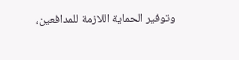وتوفير الحماية اللازمة للمدافعين،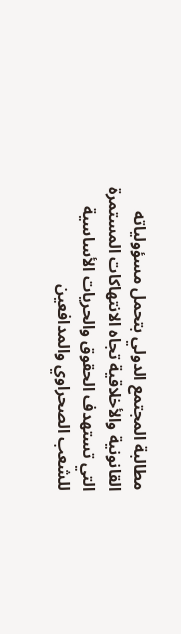مطالبة المجتمع الدولي بتحمل مسؤولياته القانونية والأخلاقية تجاه الانتهاكات المستمرة التي تستهدف الحقوق والحريات الأساسية للشعب الصحراوي والمدافعين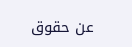عن حقوق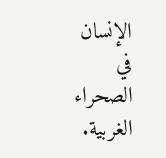الإنسان في الصحراء الغربية.